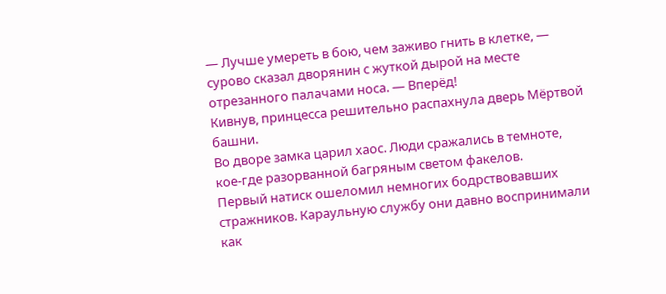— Лучше умереть в бою, чем заживо гнить в клетке, — сурово сказал дворянин с жуткой дырой на месте отрезанного палачами носа. — Вперёд!
Кивнув, принцесса решительно распахнула дверь Мёртвой башни.
Во дворе замка царил хаос. Люди сражались в темноте, кое-где разорванной багряным светом факелов.
Первый натиск ошеломил немногих бодрствовавших стражников. Караульную службу они давно воспринимали как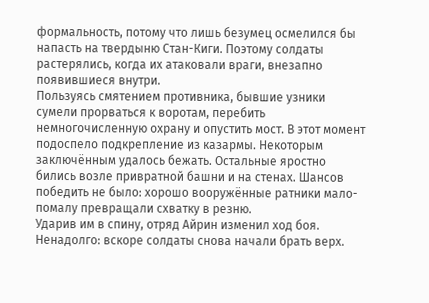формальность, потому что лишь безумец осмелился бы напасть на твердыню Стан-Киги. Поэтому солдаты растерялись, когда их атаковали враги, внезапно появившиеся внутри.
Пользуясь смятением противника, бывшие узники сумели прорваться к воротам, перебить немногочисленную охрану и опустить мост. В этот момент подоспело подкрепление из казармы. Некоторым заключённым удалось бежать. Остальные яростно бились возле привратной башни и на стенах. Шансов победить не было: хорошо вооружённые ратники мало-помалу превращали схватку в резню.
Ударив им в спину, отряд Айрин изменил ход боя. Ненадолго: вскоре солдаты снова начали брать верх.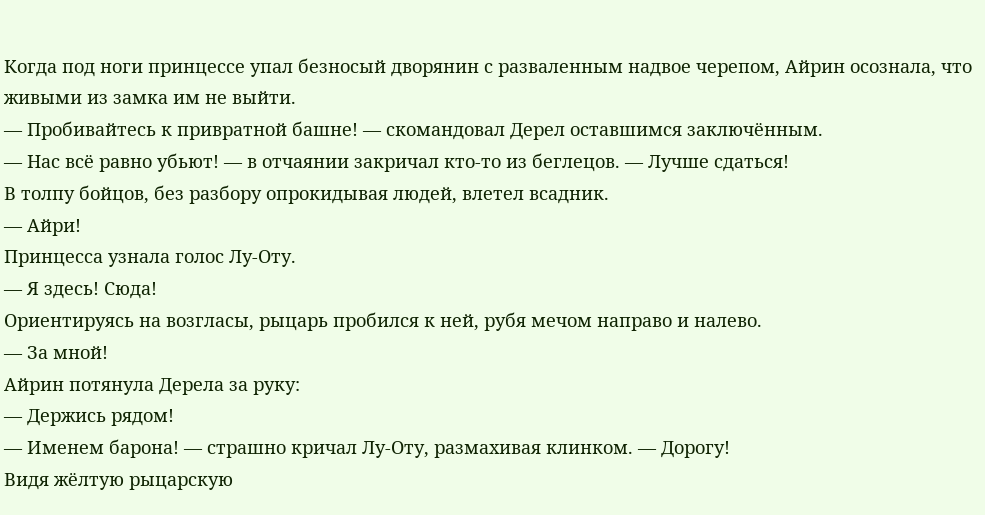Когда под ноги принцессе упал безносый дворянин с разваленным надвое черепом, Айрин осознала, что живыми из замка им не выйти.
— Пробивайтесь к привратной башне! — скомандовал Дерел оставшимся заключённым.
— Нас всё равно убьют! — в отчаянии закричал кто-то из беглецов. — Лучше сдаться!
В толпу бойцов, без разбору опрокидывая людей, влетел всадник.
— Айри!
Принцесса узнала голос Лу-Оту.
— Я здесь! Сюда!
Ориентируясь на возгласы, рыцарь пробился к ней, рубя мечом направо и налево.
— За мной!
Айрин потянула Дерела за руку:
— Держись рядом!
— Именем барона! — страшно кричал Лу-Оту, размахивая клинком. — Дорогу!
Видя жёлтую рыцарскую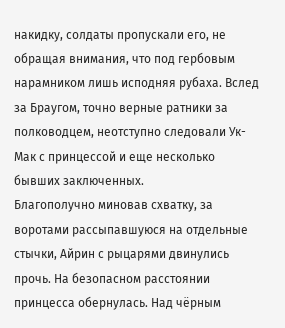накидку, солдаты пропускали его, не обращая внимания, что под гербовым нарамником лишь исподняя рубаха. Вслед за Браугом, точно верные ратники за полководцем, неотступно следовали Ук-Мак с принцессой и еще несколько бывших заключенных.
Благополучно миновав схватку, за воротами рассыпавшуюся на отдельные стычки, Айрин с рыцарями двинулись прочь. На безопасном расстоянии принцесса обернулась. Над чёрным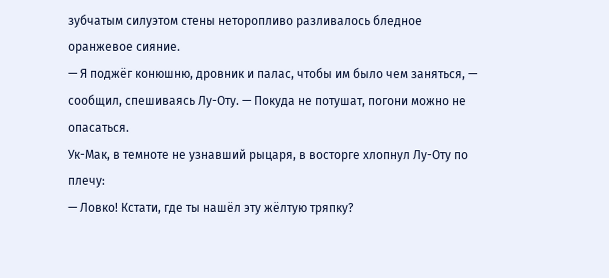зубчатым силуэтом стены неторопливо разливалось бледное оранжевое сияние.
— Я поджёг конюшню, дровник и палас, чтобы им было чем заняться, — сообщил, спешиваясь Лу-Оту. — Покуда не потушат, погони можно не опасаться.
Ук-Мак, в темноте не узнавший рыцаря, в восторге хлопнул Лу-Оту по плечу:
— Ловко! Кстати, где ты нашёл эту жёлтую тряпку?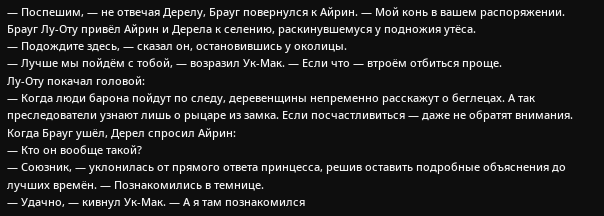— Поспешим, — не отвечая Дерелу, Брауг повернулся к Айрин. — Мой конь в вашем распоряжении.
Брауг Лу-Оту привёл Айрин и Дерела к селению, раскинувшемуся у подножия утёса.
— Подождите здесь, — сказал он, остановившись у околицы.
— Лучше мы пойдём с тобой, — возразил Ук-Мак. — Если что — втроём отбиться проще.
Лу-Оту покачал головой:
— Когда люди барона пойдут по следу, деревенщины непременно расскажут о беглецах. А так преследователи узнают лишь о рыцаре из замка. Если посчастливиться — даже не обратят внимания.
Когда Брауг ушёл, Дерел спросил Айрин:
— Кто он вообще такой?
— Союзник, — уклонилась от прямого ответа принцесса, решив оставить подробные объяснения до лучших времён. — Познакомились в темнице.
— Удачно, — кивнул Ук-Мак. — А я там познакомился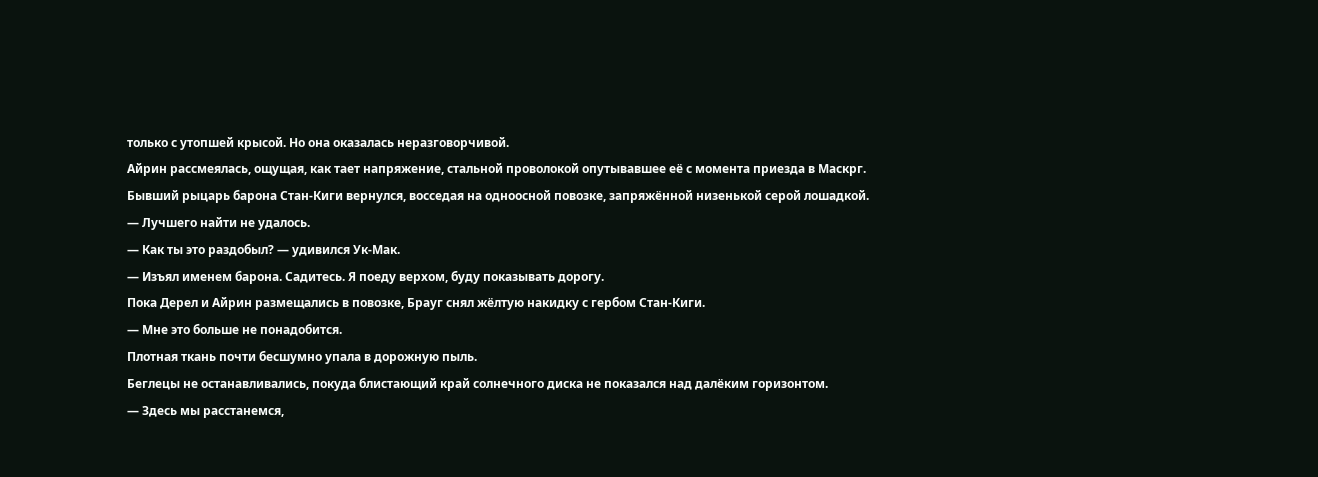только с утопшей крысой. Но она оказалась неразговорчивой.
Айрин рассмеялась, ощущая, как тает напряжение, стальной проволокой опутывавшее её с момента приезда в Маскрг.
Бывший рыцарь барона Стан-Киги вернулся, восседая на одноосной повозке, запряжённой низенькой серой лошадкой.
— Лучшего найти не удалось.
— Как ты это раздобыл? — удивился Ук-Мак.
— Изъял именем барона. Садитесь. Я поеду верхом, буду показывать дорогу.
Пока Дерел и Айрин размещались в повозке, Брауг снял жёлтую накидку с гербом Стан-Киги.
— Мне это больше не понадобится.
Плотная ткань почти бесшумно упала в дорожную пыль.
Беглецы не останавливались, покуда блистающий край солнечного диска не показался над далёким горизонтом.
— Здесь мы расстанемся,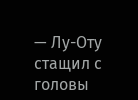— Лу-Оту стащил с головы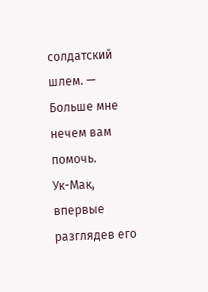солдатский шлем. — Больше мне нечем вам помочь.
Ук-Мак, впервые разглядев его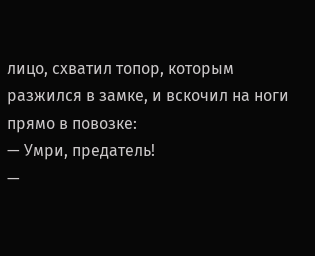лицо, схватил топор, которым разжился в замке, и вскочил на ноги прямо в повозке:
— Умри, предатель!
—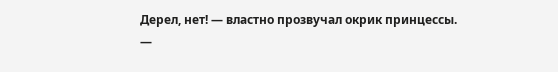Дерел, нет! — властно прозвучал окрик принцессы.
—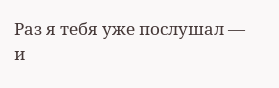Раз я тебя уже послушал — и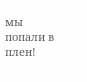мы попали в плен!